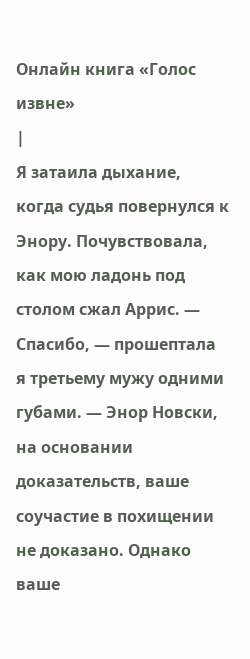Онлайн книга «Голос извне»
|
Я затаила дыхание, когда судья повернулся к Энору. Почувствовала, как мою ладонь под столом сжал Аррис. — Спасибо, — прошептала я третьему мужу одними губами. — Энор Новски, на основании доказательств, ваше соучастие в похищении не доказано. Однако ваше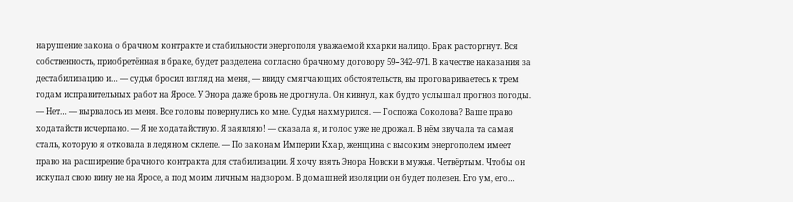нарушение закона о брачном контракте и стабильности энергополя уважаемой кхарки налицо. Брак расторгнут. Вся собственность, приобретённая в браке, будет разделена согласно брачному договору 59−342–971. В качестве наказания за дестабилизацию и… — судья бросил взгляд на меня, — ввиду смягчающих обстоятельств, вы проговариваетесь к трем годам исправительных работ на Яросе. У Энора даже бровь не дрогнула. Он кивнул, как будто услышал прогноз погоды. — Нет… — вырвалось из меня. Все головы повернулись ко мне. Судья нахмурился. — Госпожа Соколова? Ваше право ходатайств исчерпано. — Я не ходатайствую. Я заявляю! — сказала я, и голос уже не дрожал. В нём звучала та самая сталь, которую я отковала в ледяном склепе. — По законам Империи Кхар, женщина с высоким энергополем имеет право на расширение брачного контракта для стабилизации. Я хочу взять Энора Новски в мужья. Четвёртым. Чтобы он искупал свою вину не на Яросе, а под моим личным надзором. В домашней изоляции он будет полезен. Его ум, его…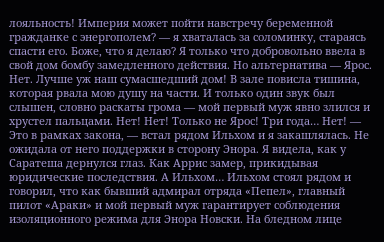лояльность! Империя может пойти навстречу беременной гражданке с энергополем? — я хваталась за соломинку, стараясь спасти его. Боже, что я делаю? Я только что добровольно ввела в свой дом бомбу замедленного действия. Но альтернатива — Ярос. Нет. Лучше уж наш сумасшедший дом! В зале повисла тишина, которая рвала мою душу на части. И только один звук был слышен, словно раскаты грома — мой первый муж явно злился и хрустел пальцами. Нет! Нет! Только не Ярос! Три года… Нет! — Это в рамках закона, — встал рядом Ильхом и я закашлялась. Не ожидала от него поддержки в сторону Энора. Я видела, как у Саратеша дернулся глаз. Как Аррис замер, прикидывая юридические последствия. А Ильхом… Ильхом стоял рядом и говорил, что как бывший адмирал отряда «Пепел», главный пилот «Араки» и мой первый муж гарантирует соблюдения изоляционного режима для Энора Новски. На бледном лице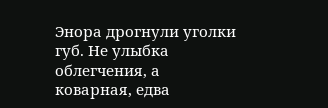Энора дрогнули уголки губ. Не улыбка облегчения, а коварная, едва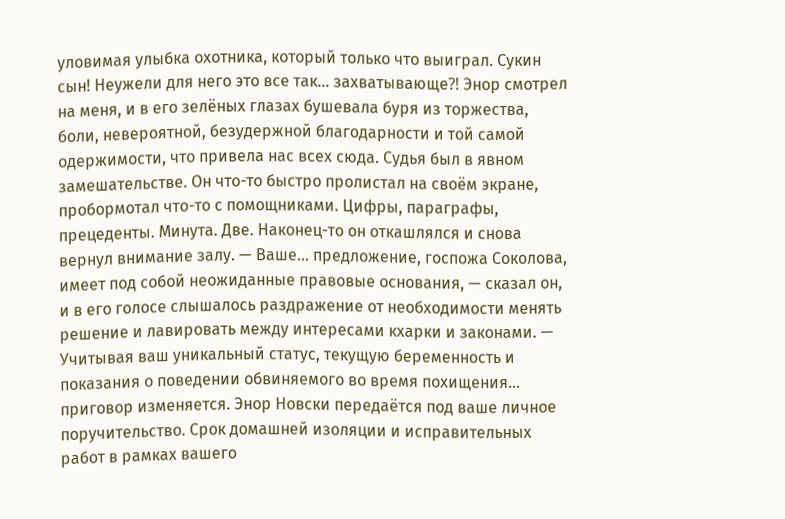уловимая улыбка охотника, который только что выиграл. Сукин сын! Неужели для него это все так… захватывающе⁈ Энор смотрел на меня, и в его зелёных глазах бушевала буря из торжества, боли, невероятной, безудержной благодарности и той самой одержимости, что привела нас всех сюда. Судья был в явном замешательстве. Он что-то быстро пролистал на своём экране, пробормотал что-то с помощниками. Цифры, параграфы, прецеденты. Минута. Две. Наконец-то он откашлялся и снова вернул внимание залу. — Ваше… предложение, госпожа Соколова, имеет под собой неожиданные правовые основания, — сказал он, и в его голосе слышалось раздражение от необходимости менять решение и лавировать между интересами кхарки и законами. — Учитывая ваш уникальный статус, текущую беременность и показания о поведении обвиняемого во время похищения… приговор изменяется. Энор Новски передаётся под ваше личное поручительство. Срок домашней изоляции и исправительных работ в рамках вашего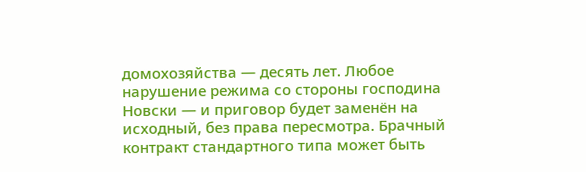домохозяйства — десять лет. Любое нарушение режима со стороны господина Новски — и приговор будет заменён на исходный, без права пересмотра. Брачный контракт стандартного типа может быть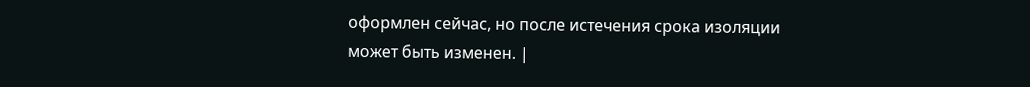оформлен сейчас, но после истечения срока изоляции может быть изменен. |